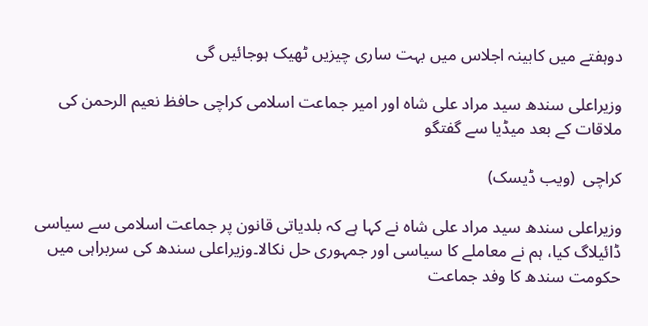دوہفتے میں کابینہ اجلاس میں بہت ساری چیزیں ٹھیک ہوجائیں گی

وزیراعلی سندھ سید مراد علی شاہ اور امیر جماعت اسلامی کراچی حافظ نعیم الرحمن کی ملاقات کے بعد میڈیا سے گفتگو

کراچی  (ویب ڈیسک)

وزیراعلی سندھ سید مراد علی شاہ نے کہا ہے کہ بلدیاتی قانون پر جماعت اسلامی سے سیاسی ڈائیلاگ کیا، ہم نے معاملے کا سیاسی اور جمہوری حل نکالا۔وزیراعلی سندھ کی سربراہی میں حکومت سندھ کا وفد جماعت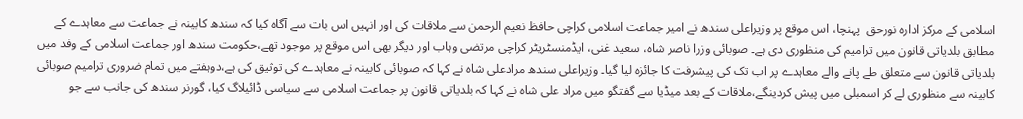اسلامی کے مرکز ادارہ نورحق  پہنچا، اس موقع پر وزیراعلی سندھ نے امیر جماعت اسلامی کراچی حافظ نعیم الرحمن سے ملاقات کی اور انہیں اس بات سے آگاہ کیا کہ سندھ کابینہ نے جماعت سے معاہدے کے مطابق بلدیاتی قانون میں ترامیم کی منظوری دی ہے۔ صوبائی وزرا ناصر شاہ، سعید غنی، ایڈمنسٹریٹر کراچی مرتضی وہاب اور دیگر بھی اس موقع پر موجود تھے،حکومت سندھ اور جماعت اسلامی کے وفد میں بلدیاتی قانون سے متعلق طے پانے والے معاہدے پر اب تک کی پیشرفت کا جائزہ لیا گیا۔ وزیراعلی سندھ مرادعلی شاہ نے کہا کہ صوبائی کابینہ نے معاہدے کی توثیق کی ہے،دوہفتے میں تمام ضروری ترامیم صوبائی کابینہ سے منظوری لے کر اسمبلی میں پیش کردینگے،ملاقات کے بعد میڈیا سے گفتگو میں مراد علی شاہ نے کہا کہ بلدیاتی قانون پر جماعت اسلامی سے سیاسی ڈائیلاگ کیا، گورنر سندھ کی جانب سے جو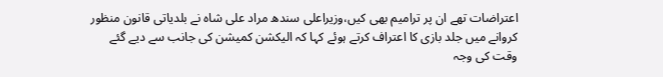اعتراضات تھے ان پر ترامیم بھی کیں،وزیراعلی سندھ مراد علی شاہ نے بلدیاتی قانون منظور کروانے میں جلد بازی کا اعتراف کرتے ہوئے کہا کہ الیکشن کمیشن کی جانب سے دیے گئے وقت کی وجہ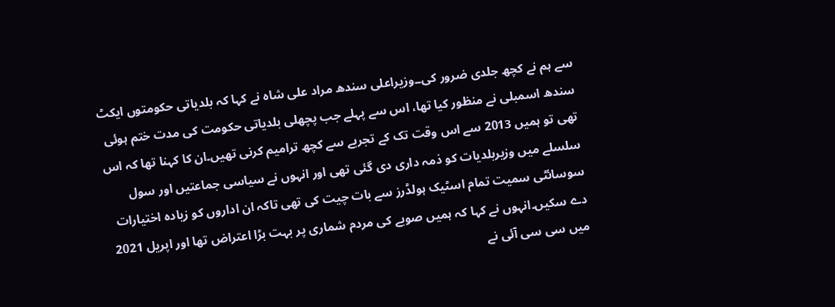سے ہم نے کچھ جلدی ضرور کی۔۔وزیراعلی سندھ مراد علی شاہ نے کہا کہ بلدیاتی حکومتوں ایکٹ سندھ اسمبلی نے منظور کیا تھا، اس سے پہلے جب پچھلی بلدیاتی حکومت کی مدت ختم ہوئی تھی تو ہمیں 2013 سے اس وقت تک کے تجربے سے کچھ ترامیم کرنی تھیں۔ان کا کہنا تھا کہ اس سلسلے میں وزیربلدیات کو ذمہ داری دی گئی تھی اور انہوں نے سیاسی جماعتیں اور سول سوسائٹی سمیت تمام اسٹیک ہولڈرز سے بات چیت کی تھی تاکہ ان اداروں کو زیادہ اختیارات دے سکیں۔انہوں نے کہا کہ ہمیں صوبے کی مردم شماری پر بہت بڑا اعتراض تھا اور اپریل 2021 میں سی سی آئی نے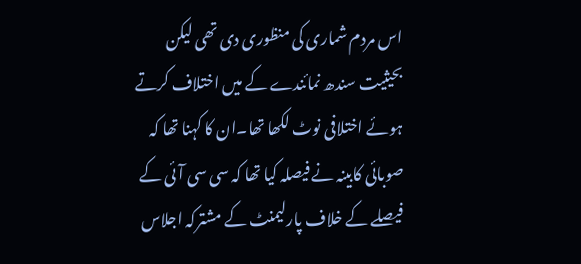اس مردم شماری کی منظوری دی تھی لیکن بحیثیت سندھ نمائندے کے میں اختلاف کرتے ہوئے اختلافی نوٹ لکھا تھا۔ان کا کہنا تھا کہ صوبائی کابینہ نے فیصلہ کیا تھا کہ سی سی آئی کے فیصلے کے خلاف پارلیمنٹ کے مشترکہ اجلاس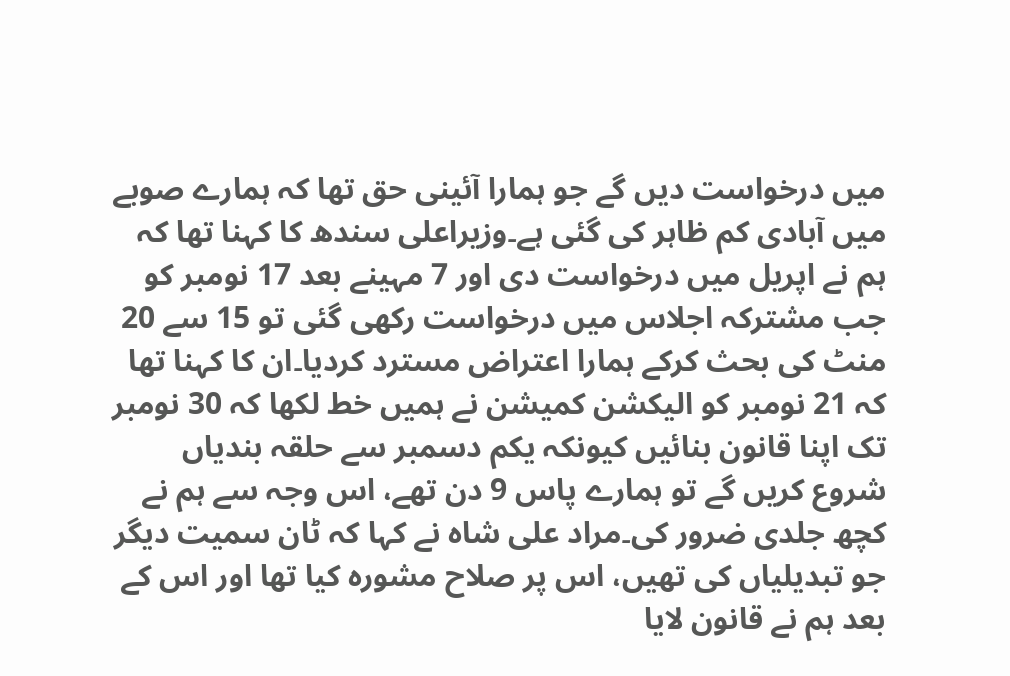میں درخواست دیں گے جو ہمارا آئینی حق تھا کہ ہمارے صوبے میں آبادی کم ظاہر کی گئی ہے۔وزیراعلی سندھ کا کہنا تھا کہ ہم نے اپریل میں درخواست دی اور 7 مہینے بعد 17 نومبر کو جب مشترکہ اجلاس میں درخواست رکھی گئی تو 15 سے 20 منٹ کی بحث کرکے ہمارا اعتراض مسترد کردیا۔ان کا کہنا تھا کہ 21 نومبر کو الیکشن کمیشن نے ہمیں خط لکھا کہ 30 نومبر تک اپنا قانون بنائیں کیونکہ یکم دسمبر سے حلقہ بندیاں شروع کریں گے تو ہمارے پاس 9 دن تھے، اس وجہ سے ہم نے کچھ جلدی ضرور کی۔مراد علی شاہ نے کہا کہ ٹان سمیت دیگر جو تبدیلیاں کی تھیں، اس پر صلاح مشورہ کیا تھا اور اس کے بعد ہم نے قانون لایا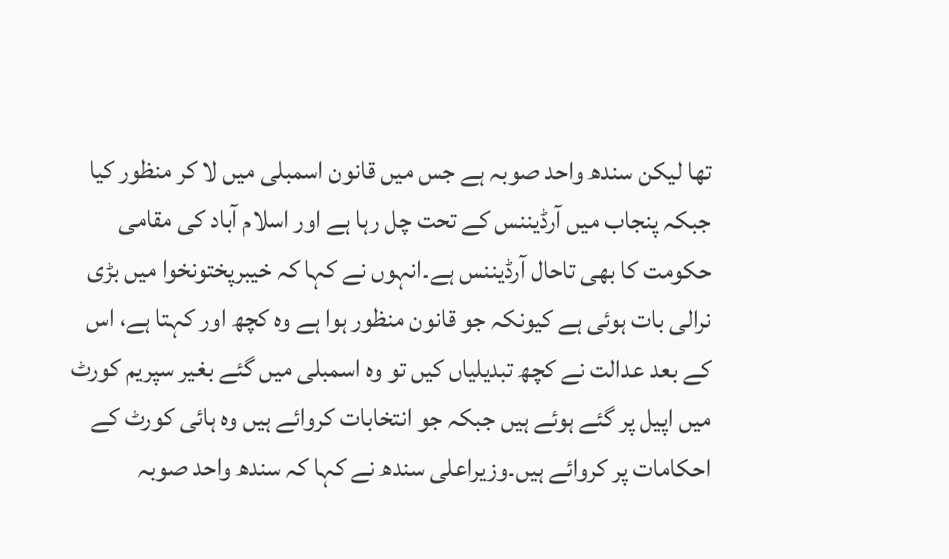تھا لیکن سندھ واحد صوبہ ہے جس میں قانون اسمبلی میں لا کر منظور کیا جبکہ پنجاب میں آرڈیننس کے تحت چل رہا ہے اور اسلام آباد کی مقامی حکومت کا بھی تاحال آرڈیننس ہے۔انہوں نے کہا کہ خیبرپختونخوا میں بڑی نرالی بات ہوئی ہے کیونکہ جو قانون منظور ہوا ہے وہ کچھ اور کہتا ہے، اس کے بعد عدالت نے کچھ تبدیلیاں کیں تو وہ اسمبلی میں گئے بغیر سپریم کورٹ میں اپیل پر گئے ہوئے ہیں جبکہ جو انتخابات کروائے ہیں وہ ہائی کورٹ کے احکامات پر کروائے ہیں۔وزیراعلی سندھ نے کہا کہ سندھ واحد صوبہ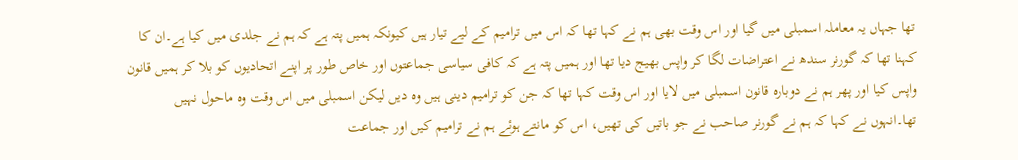تھا جہاں یہ معاملہ اسمبلی میں گیا اور اس وقت بھی ہم نے کہا تھا کہ اس میں ترامیم کے لیے تیار ہیں کیونکہ ہمیں پتہ ہے کہ ہم نے جلدی میں کیا ہے۔ان کا کہنا تھا کہ گورنر سندھ نے اعتراضات لگا کر واپس بھیج دیا تھا اور ہمیں پتہ ہے کہ کافی سیاسی جماعتوں اور خاص طور پر اپنے اتحادیوں کو بلا کر ہمیں قانون واپس کیا اور پھر ہم نے دوبارہ قانون اسمبلی میں لایا اور اس وقت کہا تھا کہ جن کو ترامیم دینی ہیں وہ دیں لیکن اسمبلی میں اس وقت وہ ماحول نہیں تھا۔انہوں نے کہا کہ ہم نے گورنر صاحب نے جو باتیں کی تھیں، اس کو مانتے ہوئے ہم نے ترامیم کیں اور جماعت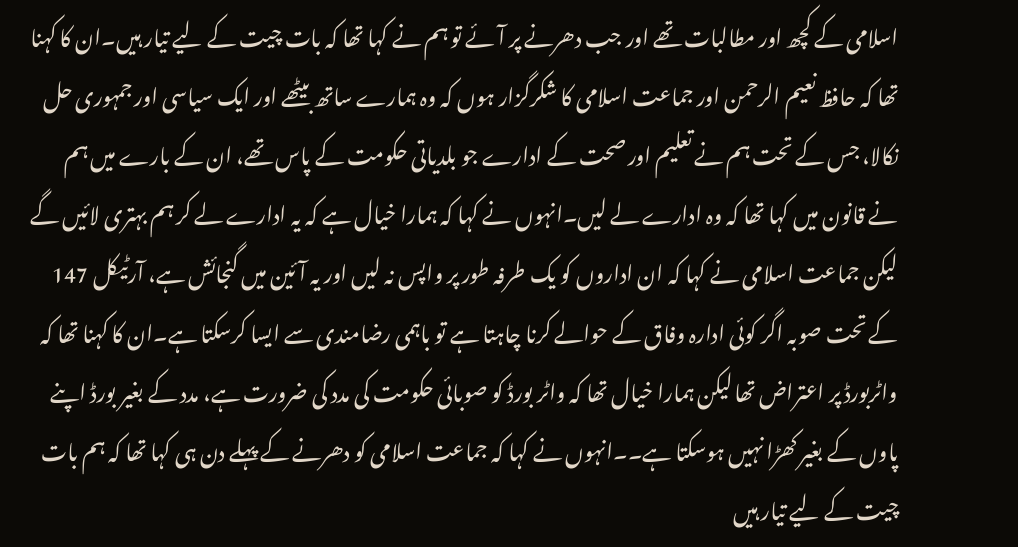اسلامی کے کچھ اور مطالبات تھے اور جب دھرنے پر آئے تو ہم نے کہا تھا کہ بات چیت کے لیے تیار ہیں۔ان کا کہنا تھا کہ حافظ نعیم الرحمن اور جماعت اسلامی کا شکرگزار ہوں کہ وہ ہمارے ساتھ بیٹھے اور ایک سیاسی اور جمہوری حل نکالا، جس کے تحت ہم نے تعلیم اور صحت کے ادارے جو بلدیاتی حکومت کے پاس تھے، ان کے بارے میں ہم نے قانون میں کہا تھا کہ وہ ادارے لے لیں۔انہوں نے کہا کہ ہمارا خیال ہے کہ یہ ادارے لے کر ہم بہتری لائیں گے لیکن جماعت اسلامی نے کہا کہ ان اداروں کو یک طرفہ طور پر واپس نہ لیں اور یہ آئین میں گنجائش ہے، آرٹیکل 147 کے تحت صوبہ اگر کوئی ادارہ وفاق کے حوالے کرنا چاہتا ہے تو باہمی رضامندی سے ایسا کرسکتا ہے۔ان کا کہنا تھا کہ واٹربورڈ پر اعتراض تھا لیکن ہمارا خیال تھا کہ واٹر بورڈ کو صوبائی حکومت کی مدد کی ضرورت ہے، مدد کے بغیر بورڈ اپنے پاوں کے بغیر کھڑا نہیں ہوسکتا ہے۔۔انہوں نے کہا کہ جماعت اسلامی کو دھرنے کے پہلے دن ہی کہا تھا کہ ہم بات چیت کے لیے تیار ہیں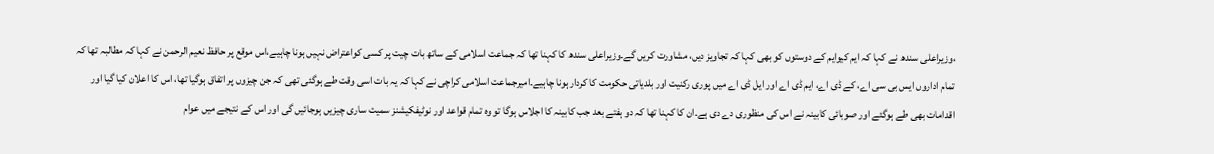،وزیراعلی سندھ نے کہا کہ ایم کیوایم کے دوستوں کو بھی کہا کہ تجاویز دیں، مشاورت کریں گے۔وزیراعلی سندھ کا کہنا تھا کہ جماعت اسلامی کے ساتھ بات چیت پر کسی کواعتراض نہیں ہونا چاہیے،اس موقع پر حافظ نعیم الرحمن نے کہا کہ مطالبہ تھا کہ تمام اداروں ایس بی سی اے، کے ڈی اے، ایم ڈی اے اور ایل ڈی اے میں پوری رکنیت اور بلدیاتی حکومت کا کردار ہونا چاہیے۔امیرجماعت اسلامی کراچی نے کہا کہ یہ بات اسی وقت طے ہوگئی تھی کہ جن چیزوں پر اتفاق ہوگیا تھا، اس کا اعلان کیا گیا اور اقدامات بھی طے ہوگئے اور صوبائی کابینہ نے اس کی منظوری دے دی ہے۔ان کا کہنا تھا کہ دو ہفتے بعد جب کابینہ کا اجلاس ہوگا تو وہ تمام قواعد اور نوٹیفکیشنز سمیت ساری چیزیں ہوجائیں گی اور اس کے نتیجے میں عوام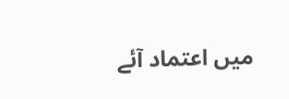میں اعتماد آئے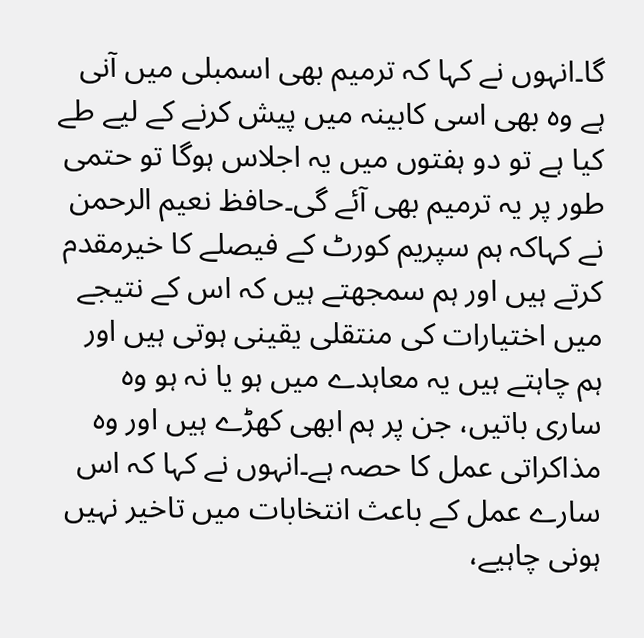گا۔انہوں نے کہا کہ ترمیم بھی اسمبلی میں آنی ہے وہ بھی اسی کابینہ میں پیش کرنے کے لیے طے کیا ہے تو دو ہفتوں میں یہ اجلاس ہوگا تو حتمی طور پر یہ ترمیم بھی آئے گی۔حافظ نعیم الرحمن نے کہاکہ ہم سپریم کورٹ کے فیصلے کا خیرمقدم کرتے ہیں اور ہم سمجھتے ہیں کہ اس کے نتیجے میں اختیارات کی منتقلی یقینی ہوتی ہیں اور ہم چاہتے ہیں یہ معاہدے میں ہو یا نہ ہو وہ ساری باتیں، جن پر ہم ابھی کھڑے ہیں اور وہ مذاکراتی عمل کا حصہ ہے۔انہوں نے کہا کہ اس سارے عمل کے باعث انتخابات میں تاخیر نہیں ہونی چاہیے،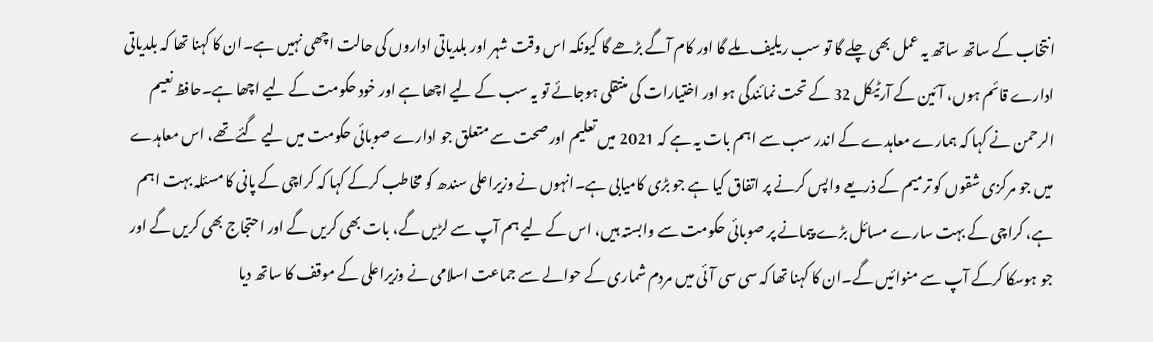انتخاب کے ساتھ ساتھ یہ عمل بھی چلے گا تو سب ریلیف ملے گا اور کام آگے بڑھے گا کیونکہ اس وقت شہر اور بلدیاتی اداروں کی حالت اچھی نہیں ہے۔ان کا کہنا تھا کہ بلدیاتی ادارے قائم ہوں، آئین کے آرٹیکل 32 کے تحت نمائندگی ہو اور اختیارات کی منتقلی ہوجائے تو یہ سب کے لیے اچھا ہے اور خود حکومت کے لیے اچھا ہے۔حافظ نعیم الرحمن نے کہا کہ ہمارے معاہدے کے اندر سب سے اہم بات یہ ہے کہ 2021 میں تعلیم اور صحت سے متعلق جو ادارے صوبائی حکومت میں لیے گئے تھے، اس معاہدے میں جو مرکزی شقوں کو ترمیم کے ذریعے واپس کرنے پر اتفاق کیا ہے جو بڑی کامیابی ہے۔انہوں نے وزیراعلی سندھ کو مخاطب کرکے کہا کہ کراچی کے پانی کا مسئلہ بہت اہم ہے، کراچی کے بہت سارے مسائل بڑے پیمانے پر صوبائی حکومت سے وابستہ ہیں، اس کے لیے ہم آپ سے لڑیں گے، بات بھی کریں گے اور احتجاج بھی کریں گے اور جو ہوسکا کرکے آپ سے منوائیں گے۔ان کا کہنا تھا کہ سی سی آئی میں مردم شماری کے حوالے سے جماعت اسلامی نے وزیراعلی کے موقف کا ساتھ دیا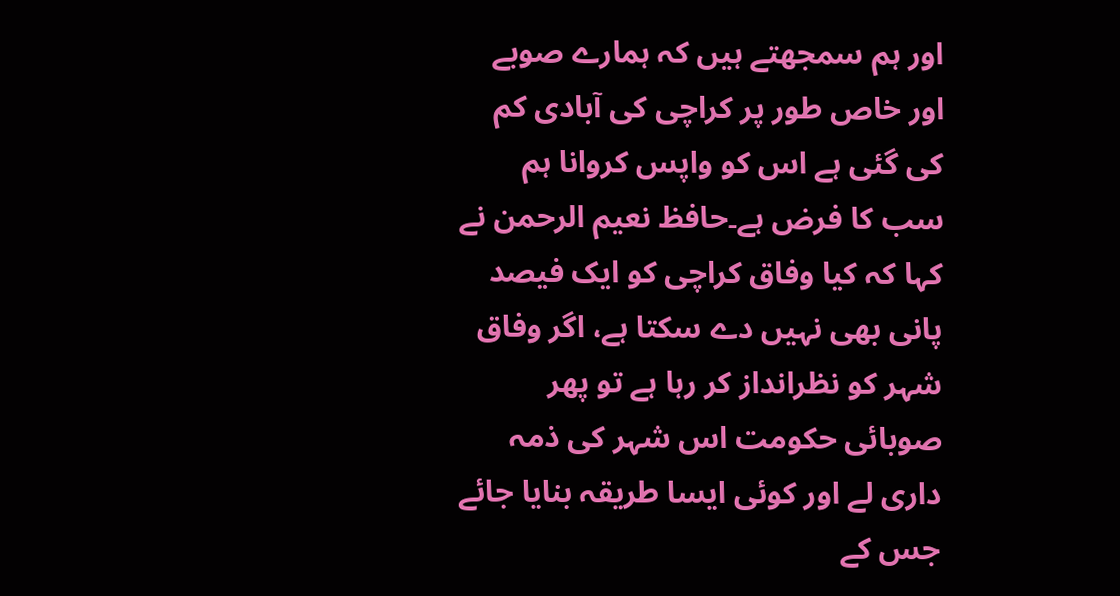اور ہم سمجھتے ہیں کہ ہمارے صوبے اور خاص طور پر کراچی کی آبادی کم کی گئی ہے اس کو واپس کروانا ہم سب کا فرض ہے۔حافظ نعیم الرحمن نے کہا کہ کیا وفاق کراچی کو ایک فیصد پانی بھی نہیں دے سکتا ہے، اگر وفاق شہر کو نظرانداز کر رہا ہے تو پھر صوبائی حکومت اس شہر کی ذمہ داری لے اور کوئی ایسا طریقہ بنایا جائے جس کے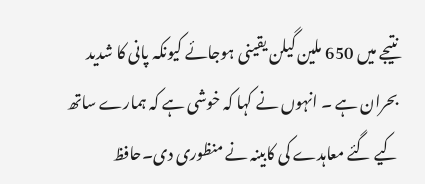نتیجے میں 650 ملین گیلن یقینی ہوجائے کیونکہ پانی کا شدید بحران ہے ۔ انہوں نے کہا کہ خوشی ہے کہ ہمارے ساتھ کیے گئے معاہدے کی کابینہ نے منظوری دی۔حافظ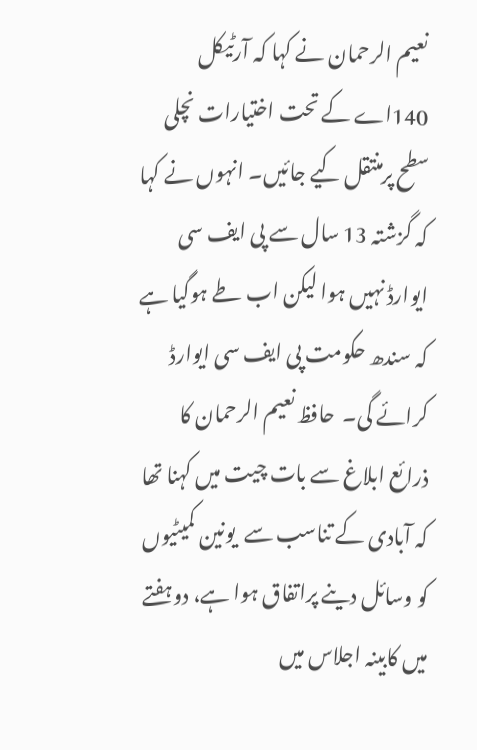نعیم الرحمان نے کہا کہ آرٹیکل 140اے کے تحت اختیارات نچلی سطح پرمنتقل کیے جائیں۔ انہوں نے کہا کہ گزشتہ 13 سال سے پی ایف سی ایوارڈ نہیں ہوا لیکن اب طے ہوگیا ہے کہ سندھ حکومت پی ایف سی ایوارڈ کرائے گی۔  حافظ نعیم الرحمان کا ذرائع ابلاغ سے بات چیت میں کہنا تھا کہ آبادی کے تناسب سے  یونین کمیٹیوں کو وسائل دینے پراتفاق ہوا ہے، دوہفتے میں کابینہ اجلاس میں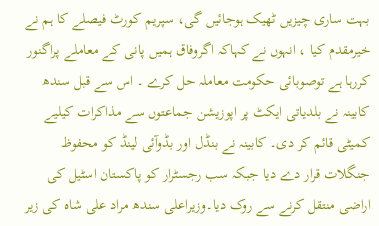بہت ساری چیزیں ٹھیک ہوجائیں گی، سپریم کورٹ فیصلے کا ہم نے خیرمقدم کیا ، انہوں نے کہاکہ اگروفاق ہمیں پانی کے معاملے پراگنور کررہا ہے توصوبائی حکومت معاملہ حل کرے ۔ اس سے قبل سندھ کابینہ نے بلدیاتی ایکٹ پر اپوزیشن جماعتوں سے مذاکرات کیلیے کمیٹی قائم کر دی۔ کابینہ نے بنڈل اور بڈوآئی لینڈ کو محفوظ جنگلات قرار دے دیا جبکہ سب رجسٹرار کو پاکستان اسٹیل کی اراضی منتقل کرنے سے روک دیا۔وزیراعلی سندھ مراد علی شاہ کی زیر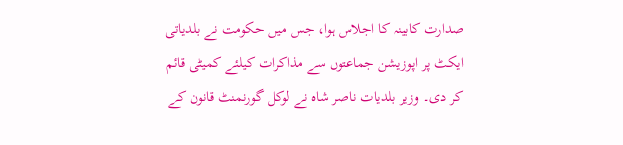صدارت کابینہ کا اجلاس ہوا، جس میں حکومت نے بلدیاتی ایکٹ پر اپوزیشن جماعتوں سے مذاکرات کیلئے کمیٹی قائم کر دی۔ وزیر بلدیات ناصر شاہ نے لوکل گورنمنٹ قانون کے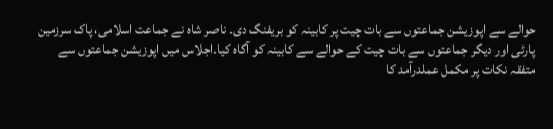حوالے سے اپوزیشن جماعتوں سے بات چیت پر کابینہ کو بریفنگ دی۔ ناصر شاہ نے جماعت اسلامی، پاک سرزمین پارٹی اور دیگر جماعتوں سے بات چیت کے حوالے سے کابینہ کو آگاہ کیا۔اجلاس میں اپوزیشن جماعتوں سے متفقہ نکات پر مکمل عملدرآمد کا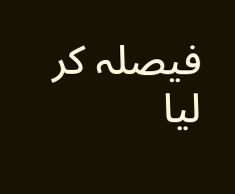فیصلہ کر لیا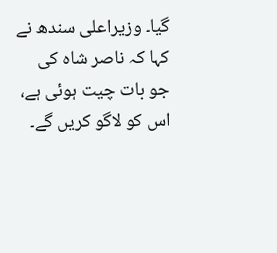گیا۔ وزیراعلی سندھ نے کہا کہ ناصر شاہ کی جو بات چیت ہوئی ہے، اس کو لاگو کریں گے۔